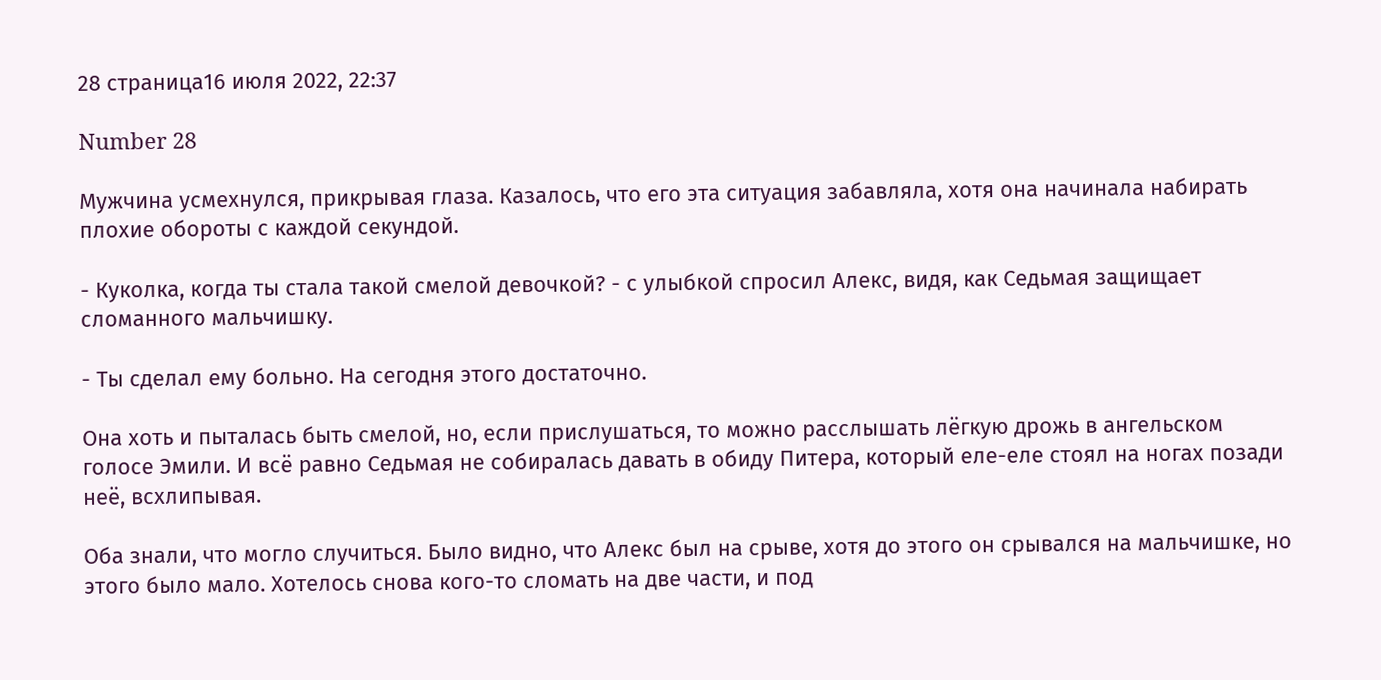28 страница16 июля 2022, 22:37

Number 28

Мужчина усмехнулся, прикрывая глаза. Казалось, что его эта ситуация забавляла, хотя она начинала набирать плохие обороты с каждой секундой.

- Куколка, когда ты стала такой смелой девочкой? - с улыбкой спросил Алекс, видя, как Седьмая защищает сломанного мальчишку.

- Ты сделал ему больно. На сегодня этого достаточно.

Она хоть и пыталась быть смелой, но, если прислушаться, то можно расслышать лёгкую дрожь в ангельском голосе Эмили. И всё равно Седьмая не собиралась давать в обиду Питера, который еле-еле стоял на ногах позади неё, всхлипывая.

Оба знали, что могло случиться. Было видно, что Алекс был на срыве, хотя до этого он срывался на мальчишке, но этого было мало. Хотелось снова кого-то сломать на две части, и под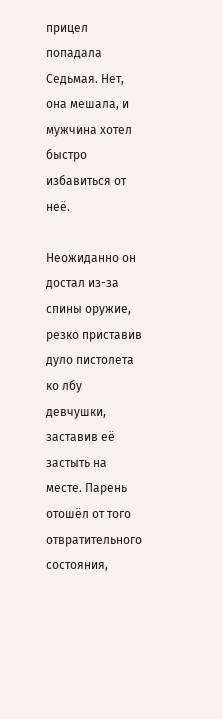прицел попадала Седьмая. Нет, она мешала, и мужчина хотел быстро избавиться от неё.

Неожиданно он достал из-за спины оружие, резко приставив дуло пистолета ко лбу девчушки, заставив её застыть на месте. Парень отошёл от того отвратительного состояния,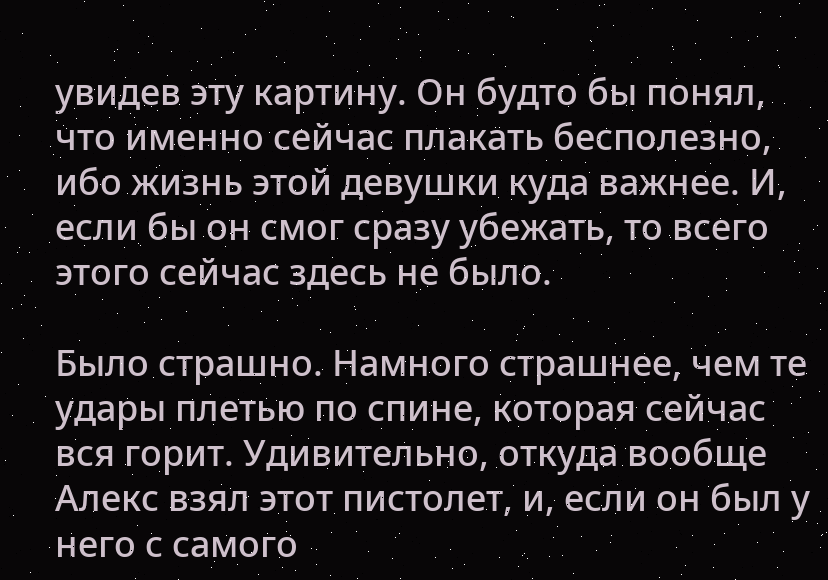увидев эту картину. Он будто бы понял, что именно сейчас плакать бесполезно, ибо жизнь этой девушки куда важнее. И, если бы он смог сразу убежать, то всего этого сейчас здесь не было.

Было страшно. Намного страшнее, чем те удары плетью по спине, которая сейчас вся горит. Удивительно, откуда вообще Алекс взял этот пистолет, и, если он был у него с самого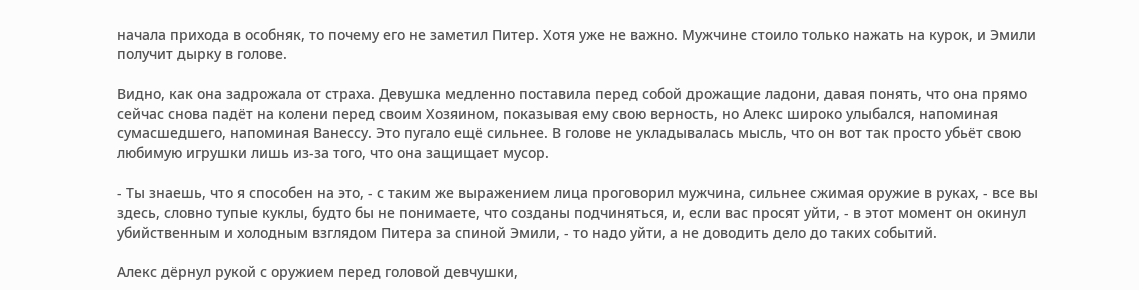начала прихода в особняк, то почему его не заметил Питер. Хотя уже не важно. Мужчине стоило только нажать на курок, и Эмили получит дырку в голове.

Видно, как она задрожала от страха. Девушка медленно поставила перед собой дрожащие ладони, давая понять, что она прямо сейчас снова падёт на колени перед своим Хозяином, показывая ему свою верность, но Алекс широко улыбался, напоминая сумасшедшего, напоминая Ванессу. Это пугало ещё сильнее. В голове не укладывалась мысль, что он вот так просто убьёт свою любимую игрушки лишь из-за того, что она защищает мусор.

- Ты знаешь, что я способен на это, - с таким же выражением лица проговорил мужчина, сильнее сжимая оружие в руках, - все вы здесь, словно тупые куклы, будто бы не понимаете, что созданы подчиняться, и, если вас просят уйти, - в этот момент он окинул убийственным и холодным взглядом Питера за спиной Эмили, - то надо уйти, а не доводить дело до таких событий.

Алекс дёрнул рукой с оружием перед головой девчушки,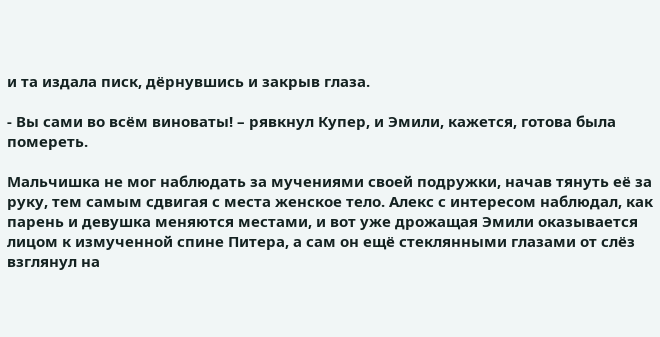и та издала писк, дёрнувшись и закрыв глаза.

- Вы сами во всём виноваты! – рявкнул Купер, и Эмили, кажется, готова была помереть.

Мальчишка не мог наблюдать за мучениями своей подружки, начав тянуть её за руку, тем самым сдвигая с места женское тело. Алекс с интересом наблюдал, как парень и девушка меняются местами, и вот уже дрожащая Эмили оказывается лицом к измученной спине Питера, а сам он ещё стеклянными глазами от слёз взглянул на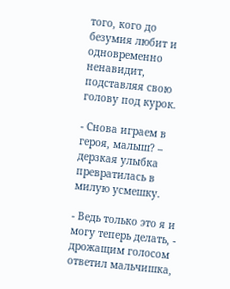того, кого до безумия любит и одновременно ненавидит, подставляя свою голову под курок.

- Снова играем в героя, малыш? – дерзкая улыбка превратилась в милую усмешку.

- Ведь только это я и могу теперь делать, - дрожащим голосом ответил мальчишка,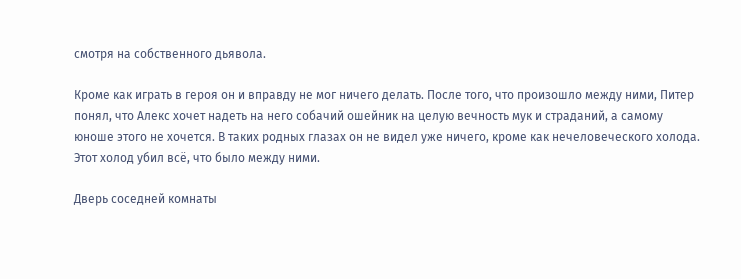смотря на собственного дьявола.

Кроме как играть в героя он и вправду не мог ничего делать. После того, что произошло между ними, Питер понял, что Алекс хочет надеть на него собачий ошейник на целую вечность мук и страданий, а самому юноше этого не хочется. В таких родных глазах он не видел уже ничего, кроме как нечеловеческого холода. Этот холод убил всё, что было между ними.

Дверь соседней комнаты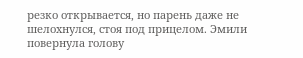резко открывается, но парень даже не шелохнулся, стоя под прицелом. Эмили повернула голову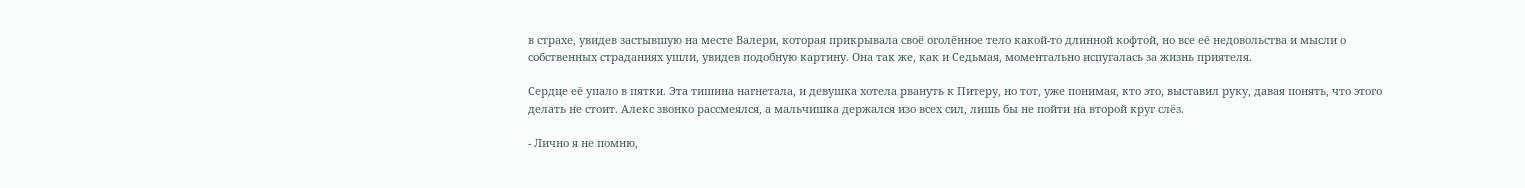в страхе, увидев застывшую на месте Валери, которая прикрывала своё оголённое тело какой-то длинной кофтой, но все её недовольства и мысли о собственных страданиях ушли, увидев подобную картину. Она так же, как и Седьмая, моментально испугалась за жизнь приятеля.

Сердце её упало в пятки. Эта тишина нагнетала, и девушка хотела рвануть к Питеру, но тот, уже понимая, кто это, выставил руку, давая понять, что этого делать не стоит. Алекс звонко рассмеялся, а мальчишка держался изо всех сил, лишь бы не пойти на второй круг слёз.

- Лично я не помню,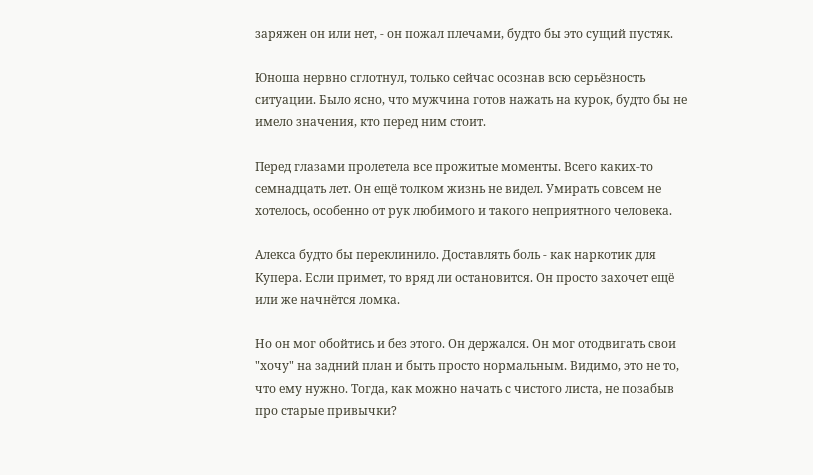заряжен он или нет, - он пожал плечами, будто бы это сущий пустяк.

Юноша нервно сглотнул, только сейчас осознав всю серьёзность ситуации. Было ясно, что мужчина готов нажать на курок, будто бы не имело значения, кто перед ним стоит.

Перед глазами пролетела все прожитые моменты. Всего каких-то семнадцать лет. Он ещё толком жизнь не видел. Умирать совсем не хотелось, особенно от рук любимого и такого неприятного человека.

Алекса будто бы переклинило. Доставлять боль - как наркотик для Купера. Если примет, то вряд ли остановится. Он просто захочет ещё или же начнётся ломка.

Но он мог обойтись и без этого. Он держался. Он мог отодвигать свои "хочу" на задний план и быть просто нормальным. Видимо, это не то, что ему нужно. Тогда, как можно начать с чистого листа, не позабыв про старые привычки?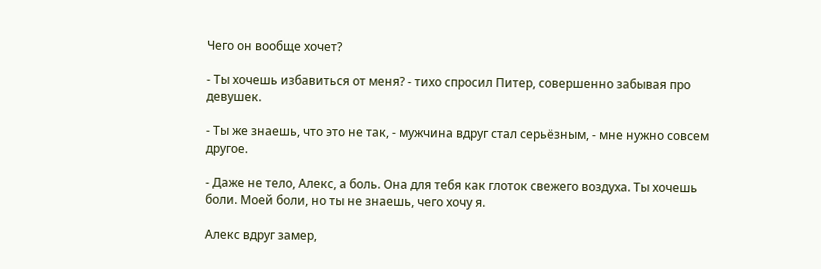Чего он вообще хочет?

- Ты хочешь избавиться от меня? - тихо спросил Питер, совершенно забывая про девушек.

- Ты же знаешь, что это не так, - мужчина вдруг стал серьёзным, - мне нужно совсем другое.

- Даже не тело, Алекс, а боль. Она для тебя как глоток свежего воздуха. Ты хочешь боли. Моей боли, но ты не знаешь, чего хочу я.

Алекс вдруг замер,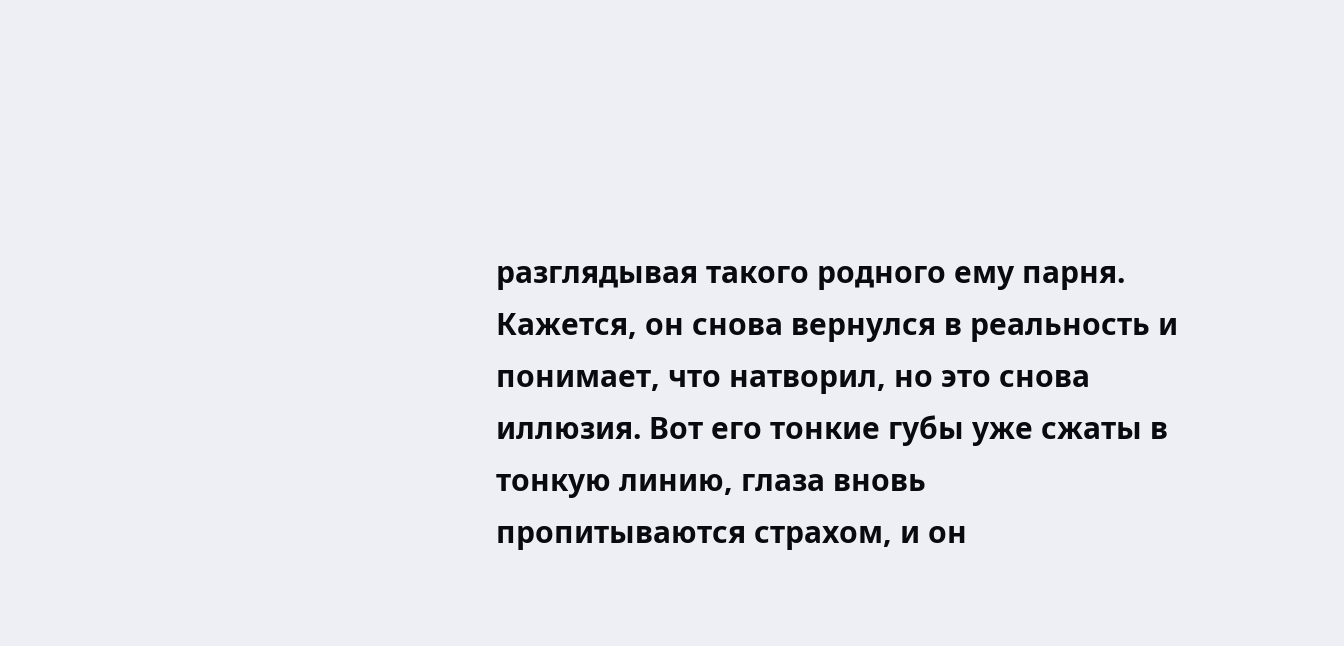разглядывая такого родного ему парня. Кажется, он снова вернулся в реальность и понимает, что натворил, но это снова иллюзия. Вот его тонкие губы уже сжаты в тонкую линию, глаза вновь пропитываются страхом, и он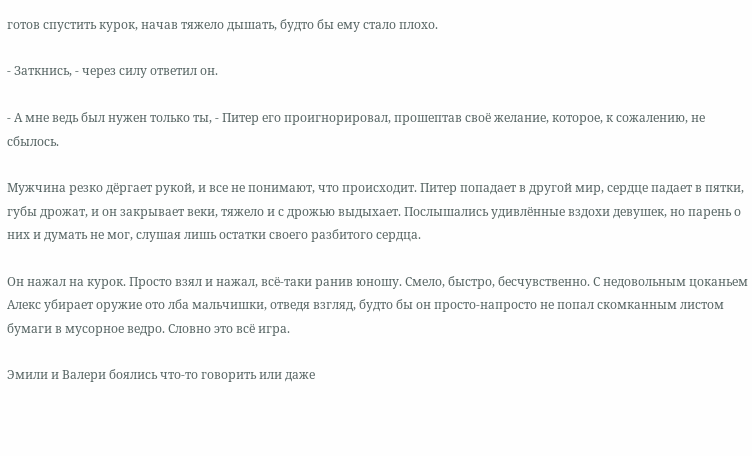готов спустить курок, начав тяжело дышать, будто бы ему стало плохо.

- Заткнись, - через силу ответил он.

- А мне ведь был нужен только ты, - Питер его проигнорировал, прошептав своё желание, которое, к сожалению, не сбылось.

Мужчина резко дёргает рукой, и все не понимают, что происходит. Питер попадает в другой мир, сердце падает в пятки, губы дрожат, и он закрывает веки, тяжело и с дрожью выдыхает. Послышались удивлённые вздохи девушек, но парень о них и думать не мог, слушая лишь остатки своего разбитого сердца.

Он нажал на курок. Просто взял и нажал, всё-таки ранив юношу. Смело, быстро, бесчувственно. С недовольным цоканьем Алекс убирает оружие ото лба мальчишки, отведя взгляд, будто бы он просто-напросто не попал скомканным листом бумаги в мусорное ведро. Словно это всё игра.

Эмили и Валери боялись что-то говорить или даже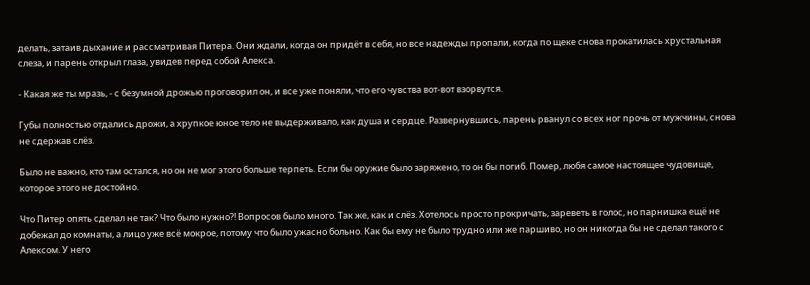делать, затаив дыхание и рассматривая Питера. Они ждали, когда он придёт в себя, но все надежды пропали, когда по щеке снова прокатилась хрустальная слеза, и парень открыл глаза, увидев перед собой Алекса.

- Какая же ты мразь, - с безумной дрожью проговорил он, и все уже поняли, что его чувства вот-вот взорвутся.

Губы полностью отдались дрожи, а хрупкое юное тело не выдерживало, как душа и сердце. Развернувшись, парень рванул со всех ног прочь от мужчины, снова не сдержав слёз.

Было не важно, кто там остался, но он не мог этого больше терпеть. Если бы оружие было заряжено, то он бы погиб. Помер, любя самое настоящее чудовище, которое этого не достойно.

Что Питер опять сделал не так? Что было нужно?! Вопросов было много. Так же, как и слёз. Хотелось просто прокричать, зареветь в голос, но парнишка ещё не добежал до комнаты, а лицо уже всё мокрое, потому что было ужасно больно. Как бы ему не было трудно или же паршиво, но он никогда бы не сделал такого с Алексом. У него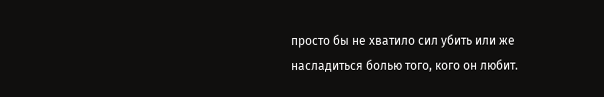просто бы не хватило сил убить или же насладиться болью того, кого он любит.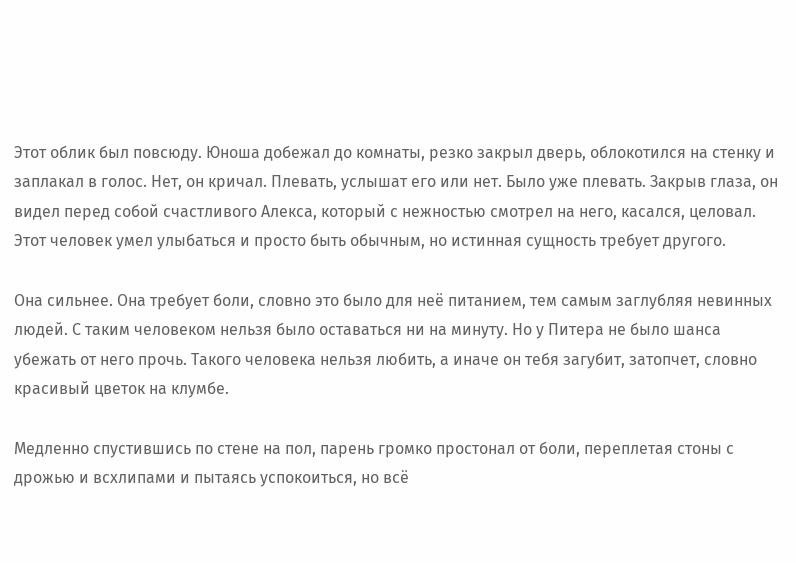Этот облик был повсюду. Юноша добежал до комнаты, резко закрыл дверь, облокотился на стенку и заплакал в голос. Нет, он кричал. Плевать, услышат его или нет. Было уже плевать. Закрыв глаза, он видел перед собой счастливого Алекса, который с нежностью смотрел на него, касался, целовал. Этот человек умел улыбаться и просто быть обычным, но истинная сущность требует другого.

Она сильнее. Она требует боли, словно это было для неё питанием, тем самым заглубляя невинных людей. С таким человеком нельзя было оставаться ни на минуту. Но у Питера не было шанса убежать от него прочь. Такого человека нельзя любить, а иначе он тебя загубит, затопчет, словно красивый цветок на клумбе.

Медленно спустившись по стене на пол, парень громко простонал от боли, переплетая стоны с дрожью и всхлипами и пытаясь успокоиться, но всё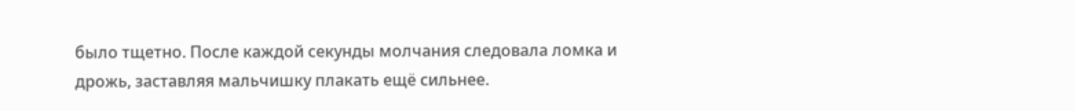было тщетно. После каждой секунды молчания следовала ломка и дрожь, заставляя мальчишку плакать ещё сильнее.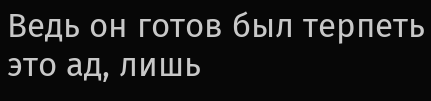Ведь он готов был терпеть это ад, лишь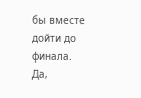бы вместе дойти до финала. Да,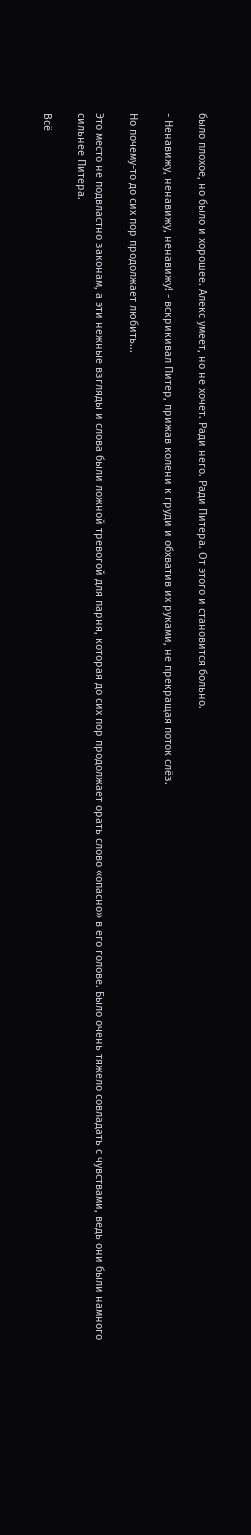было плохое, но было и хорошее. Алекс умеет, но не хочет. Ради него. Ради Питера. От этого и становится больно.

- Ненавижу, ненавижу, ненавижу! - вскрикивал Питер, прижав колени к груди и обхватив их руками, не прекращая поток слёз.

Но почему-то до сих пор продолжает любить...

Это место не подвластно законам, а эти нежные взгляды и слова были ложной тревогой для парня, которая до сих пор продолжает орать слово «опасно» в его голове. Было очень тяжело совладать с чувствами, ведь они были намного сильнее Питера.

Всё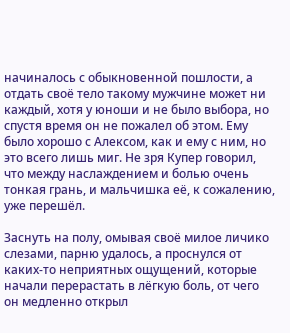начиналось с обыкновенной пошлости, а отдать своё тело такому мужчине может ни каждый, хотя у юноши и не было выбора, но спустя время он не пожалел об этом. Ему было хорошо с Алексом, как и ему с ним, но это всего лишь миг. Не зря Купер говорил, что между наслаждением и болью очень тонкая грань, и мальчишка её, к сожалению, уже перешёл.

Заснуть на полу, омывая своё милое личико слезами, парню удалось, а проснулся от каких-то неприятных ощущений, которые начали перерастать в лёгкую боль, от чего он медленно открыл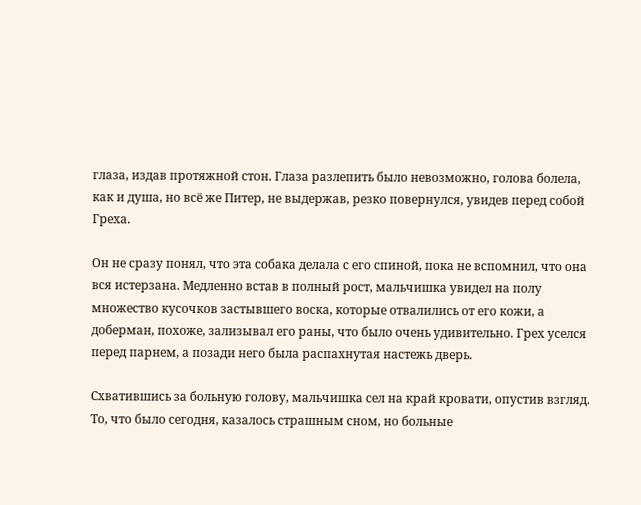глаза, издав протяжной стон. Глаза разлепить было невозможно, голова болела, как и душа, но всё же Питер, не выдержав, резко повернулся, увидев перед собой Греха.

Он не сразу понял, что эта собака делала с его спиной, пока не вспомнил, что она вся истерзана. Медленно встав в полный рост, мальчишка увидел на полу множество кусочков застывшего воска, которые отвалились от его кожи, а доберман, похоже, зализывал его раны, что было очень удивительно. Грех уселся перед парнем, а позади него была распахнутая настежь дверь.

Схватившись за больную голову, мальчишка сел на край кровати, опустив взгляд. То, что было сегодня, казалось страшным сном, но больные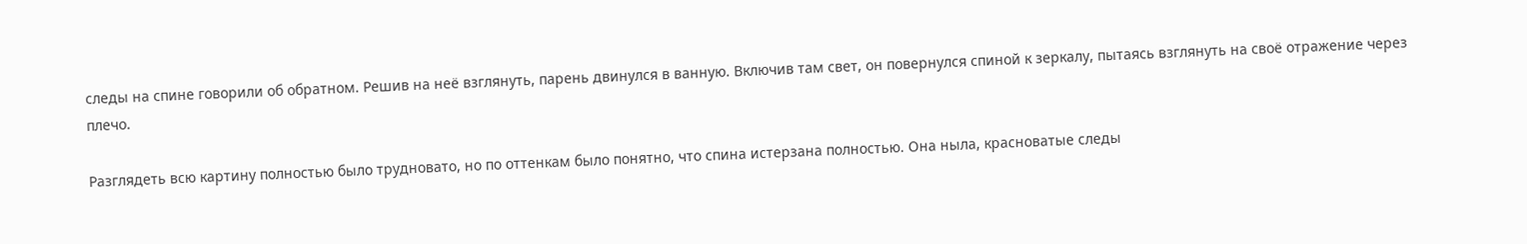следы на спине говорили об обратном. Решив на неё взглянуть, парень двинулся в ванную. Включив там свет, он повернулся спиной к зеркалу, пытаясь взглянуть на своё отражение через плечо.

Разглядеть всю картину полностью было трудновато, но по оттенкам было понятно, что спина истерзана полностью. Она ныла, красноватые следы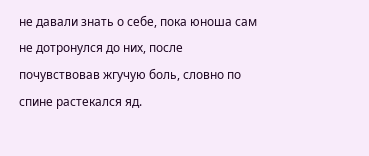не давали знать о себе, пока юноша сам не дотронулся до них, после почувствовав жгучую боль, словно по спине растекался яд.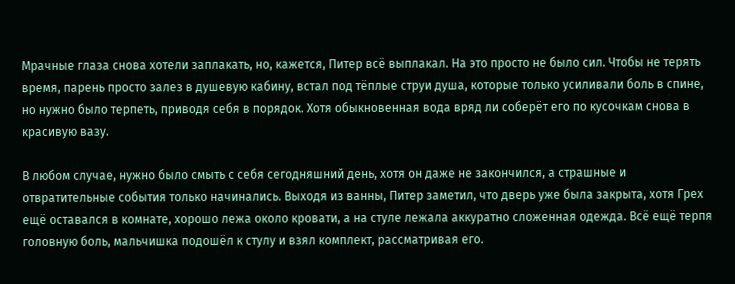Мрачные глаза снова хотели заплакать, но, кажется, Питер всё выплакал. На это просто не было сил. Чтобы не терять время, парень просто залез в душевую кабину, встал под тёплые струи душа, которые только усиливали боль в спине, но нужно было терпеть, приводя себя в порядок. Хотя обыкновенная вода вряд ли соберёт его по кусочкам снова в красивую вазу.

В любом случае, нужно было смыть с себя сегодняшний день, хотя он даже не закончился, а страшные и отвратительные события только начинались. Выходя из ванны, Питер заметил, что дверь уже была закрыта, хотя Грех ещё оставался в комнате, хорошо лежа около кровати, а на стуле лежала аккуратно сложенная одежда. Всё ещё терпя головную боль, мальчишка подошёл к стулу и взял комплект, рассматривая его.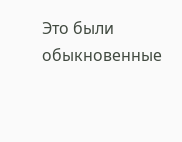Это были обыкновенные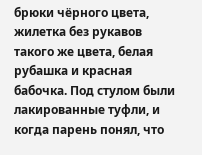брюки чёрного цвета, жилетка без рукавов такого же цвета, белая рубашка и красная бабочка. Под стулом были лакированные туфли, и когда парень понял, что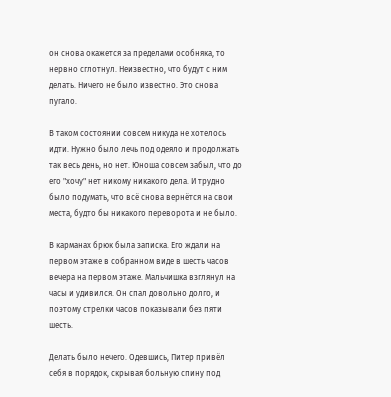он снова окажется за пределами особняка, то нервно сглотнул. Неизвестно, что будут с ним делать. Ничего не было известно. Это снова пугало.

В таком состоянии совсем никуда не хотелось идти. Нужно было лечь под одеяло и продолжать так весь день, но нет. Юноша совсем забыл, что до его "хочу" нет никому никакого дела. И трудно было подумать, что всё снова вернётся на свои места, будто бы никакого переворота и не было.

В карманах брюк была записка. Его ждали на первом этаже в собранном виде в шесть часов вечера на первом этаже. Мальчишка взглянул на часы и удивился. Он спал довольно долго, и поэтому стрелки часов показывали без пяти шесть.

Делать было нечего. Одевшись, Питер привёл себя в порядок, скрывая больную спину под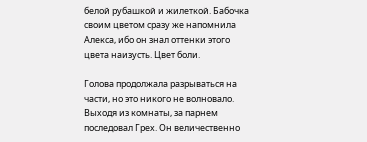белой рубашкой и жилеткой. Бабочка своим цветом сразу же напомнила Алекса, ибо он знал оттенки этого цвета наизусть. Цвет боли.

Голова продолжала разрываться на части, но это никого не волновало. Выходя из комнаты, за парнем последовал Грех. Он величественно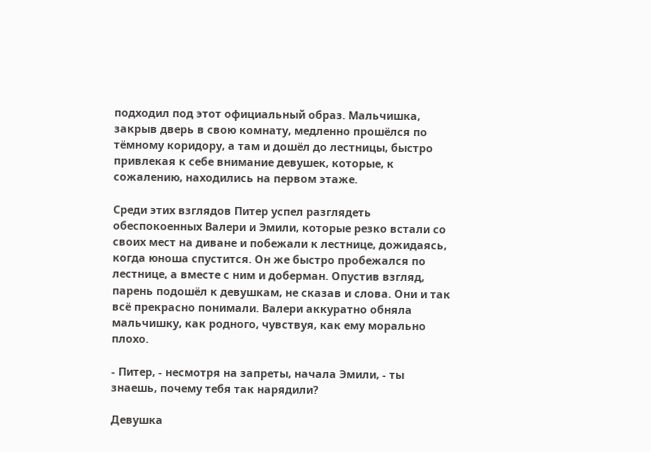подходил под этот официальный образ. Мальчишка, закрыв дверь в свою комнату, медленно прошёлся по тёмному коридору, а там и дошёл до лестницы, быстро привлекая к себе внимание девушек, которые, к сожалению, находились на первом этаже.

Среди этих взглядов Питер успел разглядеть обеспокоенных Валери и Эмили, которые резко встали со своих мест на диване и побежали к лестнице, дожидаясь, когда юноша спустится. Он же быстро пробежался по лестнице, а вместе с ним и доберман. Опустив взгляд, парень подошёл к девушкам, не сказав и слова. Они и так всё прекрасно понимали. Валери аккуратно обняла мальчишку, как родного, чувствуя, как ему морально плохо.

- Питер, - несмотря на запреты, начала Эмили, - ты знаешь, почему тебя так нарядили?

Девушка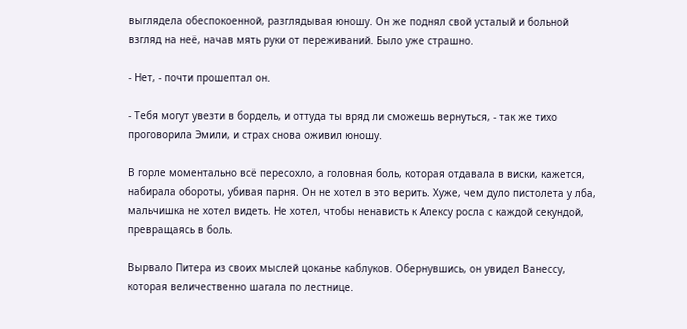выглядела обеспокоенной, разглядывая юношу. Он же поднял свой усталый и больной взгляд на неё, начав мять руки от переживаний. Было уже страшно.

- Нет, - почти прошептал он.

- Тебя могут увезти в бордель, и оттуда ты вряд ли сможешь вернуться, - так же тихо проговорила Эмили, и страх снова оживил юношу.

В горле моментально всё пересохло, а головная боль, которая отдавала в виски, кажется, набирала обороты, убивая парня. Он не хотел в это верить. Хуже, чем дуло пистолета у лба, мальчишка не хотел видеть. Не хотел, чтобы ненависть к Алексу росла с каждой секундой, превращаясь в боль.

Вырвало Питера из своих мыслей цоканье каблуков. Обернувшись, он увидел Ванессу, которая величественно шагала по лестнице.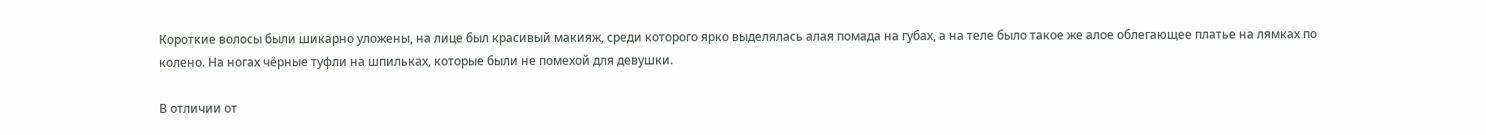Короткие волосы были шикарно уложены, на лице был красивый макияж, среди которого ярко выделялась алая помада на губах, а на теле было такое же алое облегающее платье на лямках по колено. На ногах чёрные туфли на шпильках, которые были не помехой для девушки.

В отличии от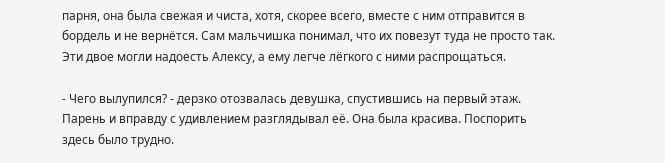парня, она была свежая и чиста, хотя, скорее всего, вместе с ним отправится в бордель и не вернётся. Сам мальчишка понимал, что их повезут туда не просто так. Эти двое могли надоесть Алексу, а ему легче лёгкого с ними распрощаться.

- Чего вылупился? - дерзко отозвалась девушка, спустившись на первый этаж. Парень и вправду с удивлением разглядывал её. Она была красива. Поспорить здесь было трудно.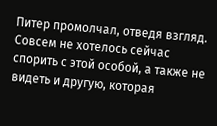Питер промолчал, отведя взгляд. Совсем не хотелось сейчас спорить с этой особой, а также не видеть и другую, которая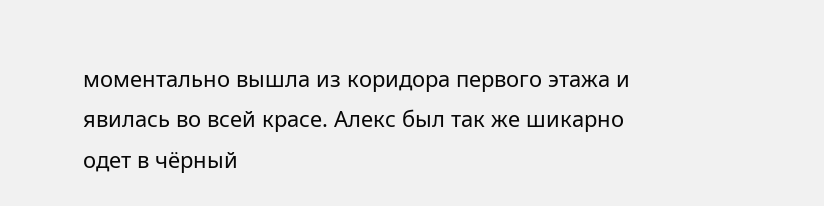моментально вышла из коридора первого этажа и явилась во всей красе. Алекс был так же шикарно одет в чёрный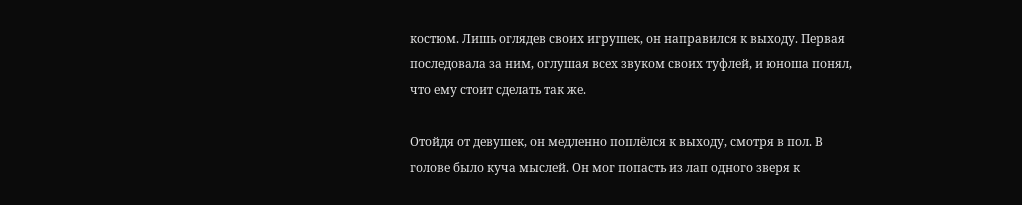костюм. Лишь оглядев своих игрушек, он направился к выходу. Первая последовала за ним, оглушая всех звуком своих туфлей, и юноша понял, что ему стоит сделать так же.

Отойдя от девушек, он медленно поплёлся к выходу, смотря в пол. В голове было куча мыслей. Он мог попасть из лап одного зверя к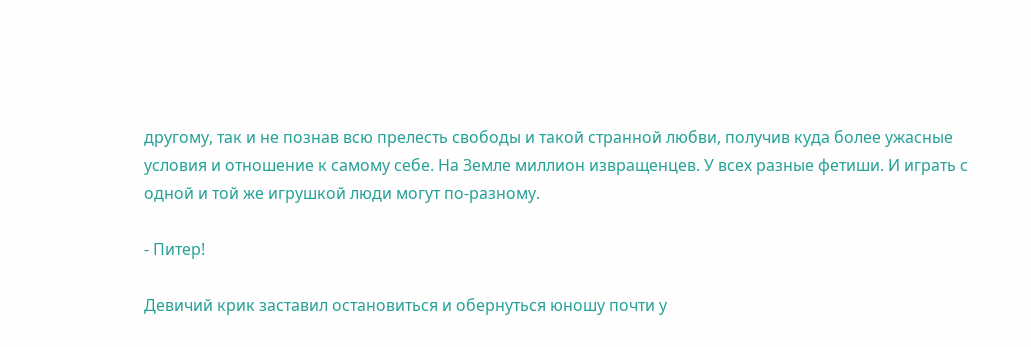другому, так и не познав всю прелесть свободы и такой странной любви, получив куда более ужасные условия и отношение к самому себе. На Земле миллион извращенцев. У всех разные фетиши. И играть с одной и той же игрушкой люди могут по-разному.

- Питер!

Девичий крик заставил остановиться и обернуться юношу почти у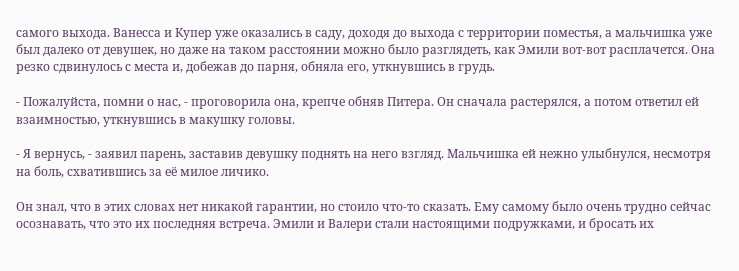самого выхода. Ванесса и Купер уже оказались в саду, доходя до выхода с территории поместья, а мальчишка уже был далеко от девушек, но даже на таком расстоянии можно было разглядеть, как Эмили вот-вот расплачется. Она резко сдвинулось с места и, добежав до парня, обняла его, уткнувшись в грудь.

- Пожалуйста, помни о нас, - проговорила она, крепче обняв Питера. Он сначала растерялся, а потом ответил ей взаимностью, уткнувшись в макушку головы.

- Я вернусь, - заявил парень, заставив девушку поднять на него взгляд. Мальчишка ей нежно улыбнулся, несмотря на боль, схватившись за её милое личико.

Он знал, что в этих словах нет никакой гарантии, но стоило что-то сказать. Ему самому было очень трудно сейчас осознавать, что это их последняя встреча. Эмили и Валери стали настоящими подружками, и бросать их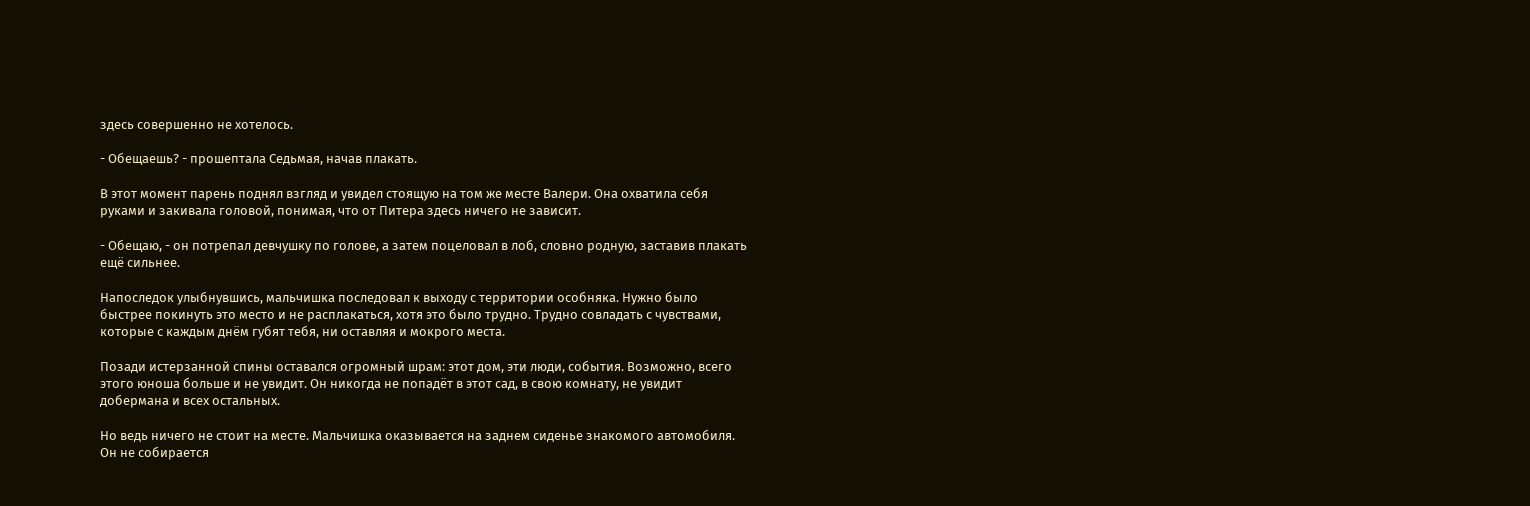здесь совершенно не хотелось.

- Обещаешь? - прошептала Седьмая, начав плакать.

В этот момент парень поднял взгляд и увидел стоящую на том же месте Валери. Она охватила себя руками и закивала головой, понимая, что от Питера здесь ничего не зависит.

- Обещаю, - он потрепал девчушку по голове, а затем поцеловал в лоб, словно родную, заставив плакать ещё сильнее.

Напоследок улыбнувшись, мальчишка последовал к выходу с территории особняка. Нужно было быстрее покинуть это место и не расплакаться, хотя это было трудно. Трудно совладать с чувствами, которые с каждым днём губят тебя, ни оставляя и мокрого места.

Позади истерзанной спины оставался огромный шрам: этот дом, эти люди, события. Возможно, всего этого юноша больше и не увидит. Он никогда не попадёт в этот сад, в свою комнату, не увидит добермана и всех остальных.

Но ведь ничего не стоит на месте. Мальчишка оказывается на заднем сиденье знакомого автомобиля. Он не собирается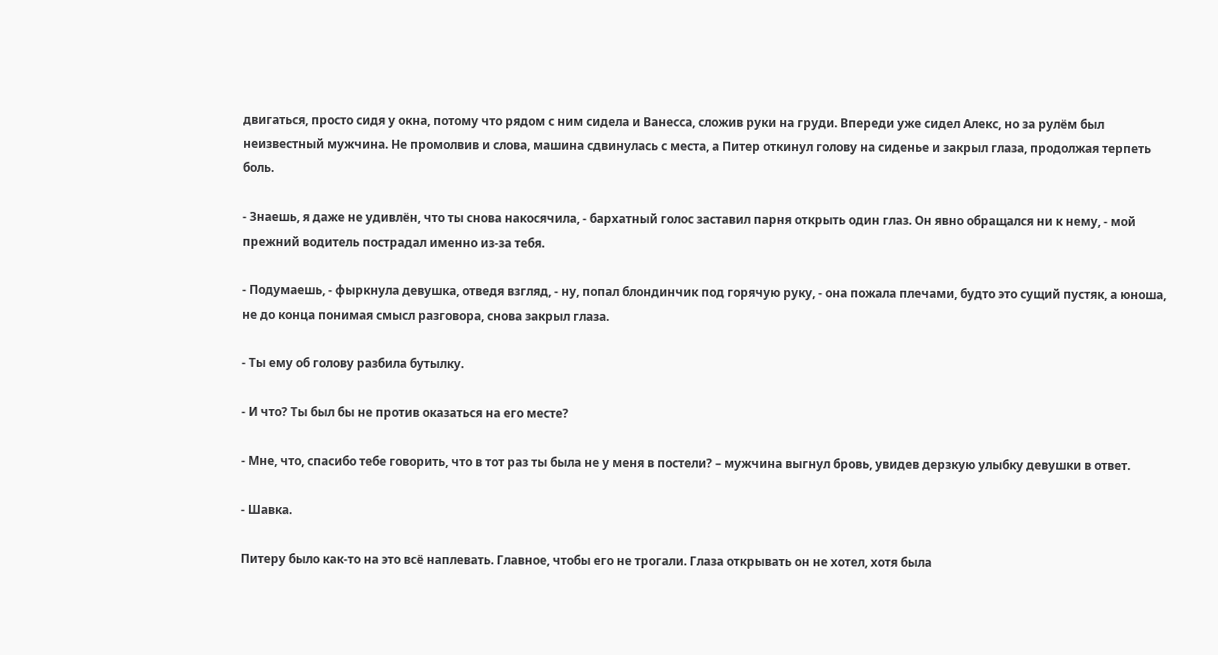двигаться, просто сидя у окна, потому что рядом с ним сидела и Ванесса, сложив руки на груди. Впереди уже сидел Алекс, но за рулём был неизвестный мужчина. Не промолвив и слова, машина сдвинулась с места, а Питер откинул голову на сиденье и закрыл глаза, продолжая терпеть боль.

- Знаешь, я даже не удивлён, что ты снова накосячила, - бархатный голос заставил парня открыть один глаз. Он явно обращался ни к нему, - мой прежний водитель пострадал именно из-за тебя.

- Подумаешь, - фыркнула девушка, отведя взгляд, - ну, попал блондинчик под горячую руку, - она пожала плечами, будто это сущий пустяк, а юноша, не до конца понимая смысл разговора, снова закрыл глаза.

- Ты ему об голову разбила бутылку.

- И что? Ты был бы не против оказаться на его месте?

- Мне, что, спасибо тебе говорить, что в тот раз ты была не у меня в постели? – мужчина выгнул бровь, увидев дерзкую улыбку девушки в ответ.

- Шавка.

Питеру было как-то на это всё наплевать. Главное, чтобы его не трогали. Глаза открывать он не хотел, хотя была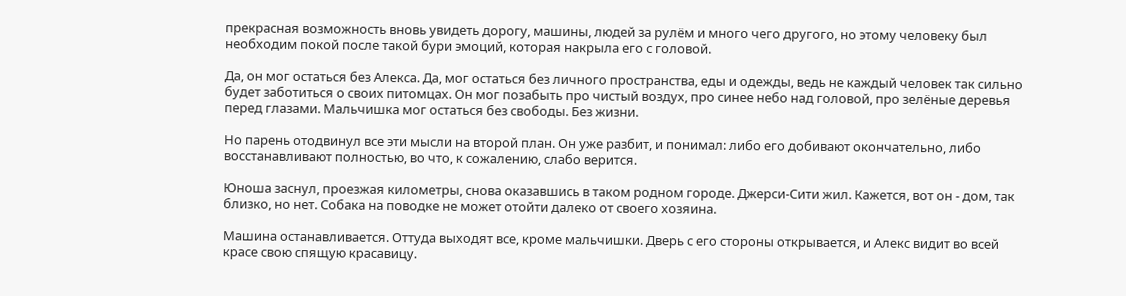прекрасная возможность вновь увидеть дорогу, машины, людей за рулём и много чего другого, но этому человеку был необходим покой после такой бури эмоций, которая накрыла его с головой.

Да, он мог остаться без Алекса. Да, мог остаться без личного пространства, еды и одежды, ведь не каждый человек так сильно будет заботиться о своих питомцах. Он мог позабыть про чистый воздух, про синее небо над головой, про зелёные деревья перед глазами. Мальчишка мог остаться без свободы. Без жизни.

Но парень отодвинул все эти мысли на второй план. Он уже разбит, и понимал: либо его добивают окончательно, либо восстанавливают полностью, во что, к сожалению, слабо верится.

Юноша заснул, проезжая километры, снова оказавшись в таком родном городе. Джерси-Сити жил. Кажется, вот он - дом, так близко, но нет. Собака на поводке не может отойти далеко от своего хозяина.

Машина останавливается. Оттуда выходят все, кроме мальчишки. Дверь с его стороны открывается, и Алекс видит во всей красе свою спящую красавицу.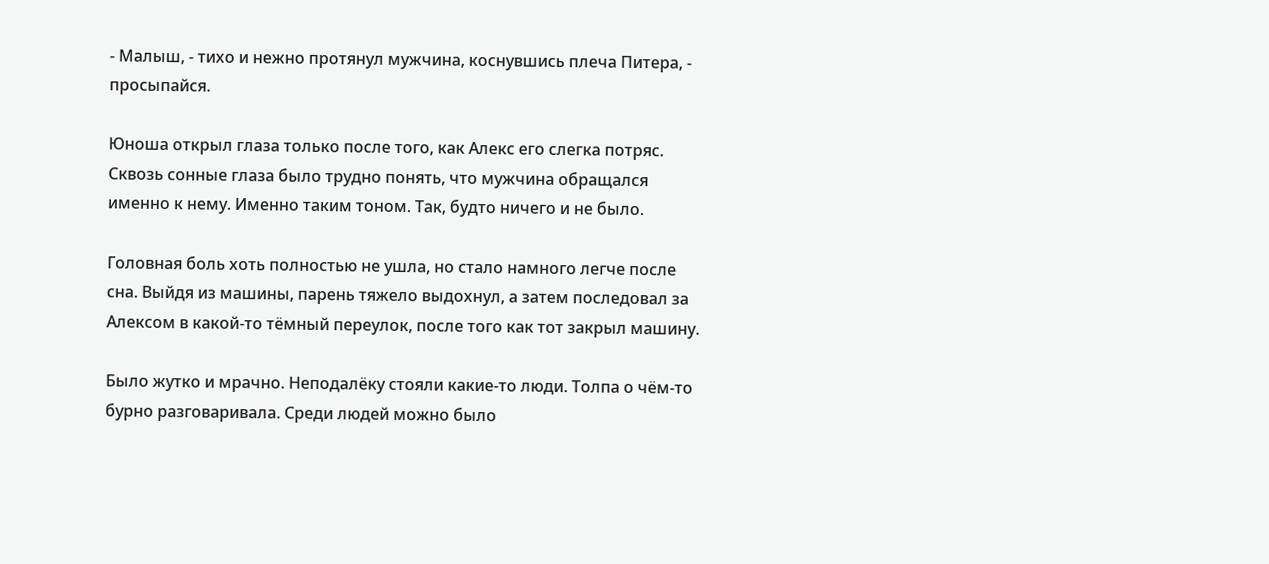- Малыш, - тихо и нежно протянул мужчина, коснувшись плеча Питера, - просыпайся.

Юноша открыл глаза только после того, как Алекс его слегка потряс. Сквозь сонные глаза было трудно понять, что мужчина обращался именно к нему. Именно таким тоном. Так, будто ничего и не было.

Головная боль хоть полностью не ушла, но стало намного легче после сна. Выйдя из машины, парень тяжело выдохнул, а затем последовал за Алексом в какой-то тёмный переулок, после того как тот закрыл машину.

Было жутко и мрачно. Неподалёку стояли какие-то люди. Толпа о чём-то бурно разговаривала. Среди людей можно было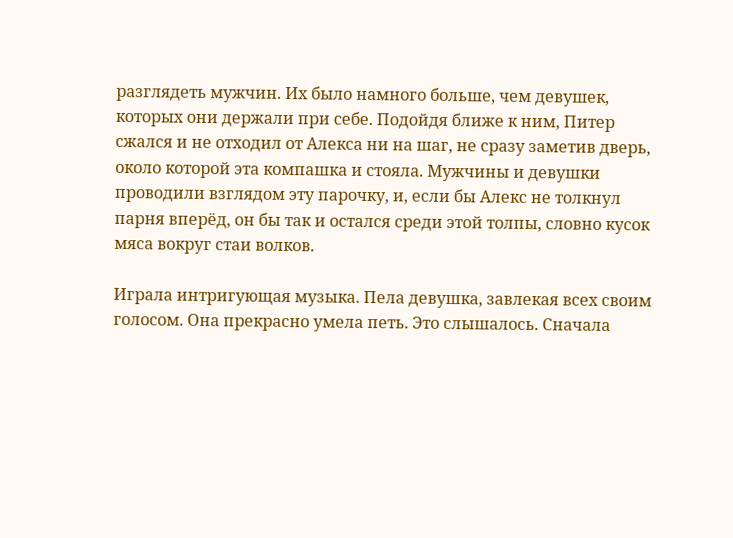разглядеть мужчин. Их было намного больше, чем девушек, которых они держали при себе. Подойдя ближе к ним, Питер сжался и не отходил от Алекса ни на шаг, не сразу заметив дверь, около которой эта компашка и стояла. Мужчины и девушки проводили взглядом эту парочку, и, если бы Алекс не толкнул парня вперёд, он бы так и остался среди этой толпы, словно кусок мяса вокруг стаи волков.

Играла интригующая музыка. Пела девушка, завлекая всех своим голосом. Она прекрасно умела петь. Это слышалось. Сначала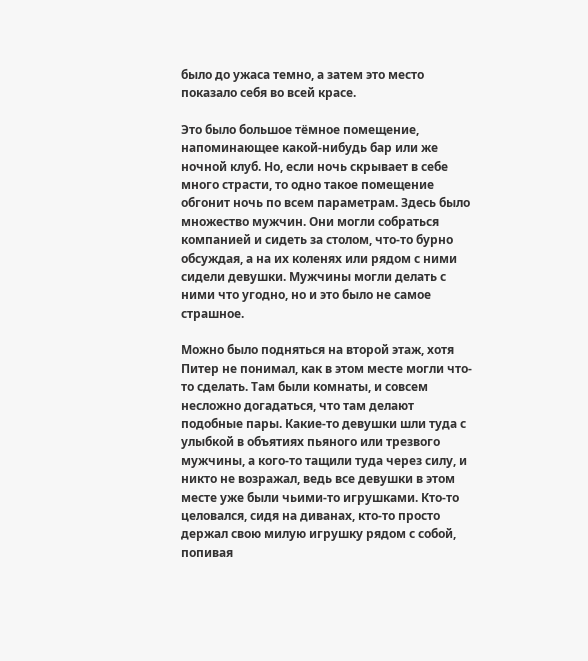было до ужаса темно, а затем это место показало себя во всей красе.

Это было большое тёмное помещение, напоминающее какой-нибудь бар или же ночной клуб. Но, если ночь скрывает в себе много страсти, то одно такое помещение обгонит ночь по всем параметрам. Здесь было множество мужчин. Они могли собраться компанией и сидеть за столом, что-то бурно обсуждая, а на их коленях или рядом с ними сидели девушки. Мужчины могли делать с ними что угодно, но и это было не самое страшное.

Можно было подняться на второй этаж, хотя Питер не понимал, как в этом месте могли что-то сделать. Там были комнаты, и совсем несложно догадаться, что там делают подобные пары. Какие-то девушки шли туда с улыбкой в объятиях пьяного или трезвого мужчины, а кого-то тащили туда через силу, и никто не возражал, ведь все девушки в этом месте уже были чьими-то игрушками. Кто-то целовался, сидя на диванах, кто-то просто держал свою милую игрушку рядом с собой, попивая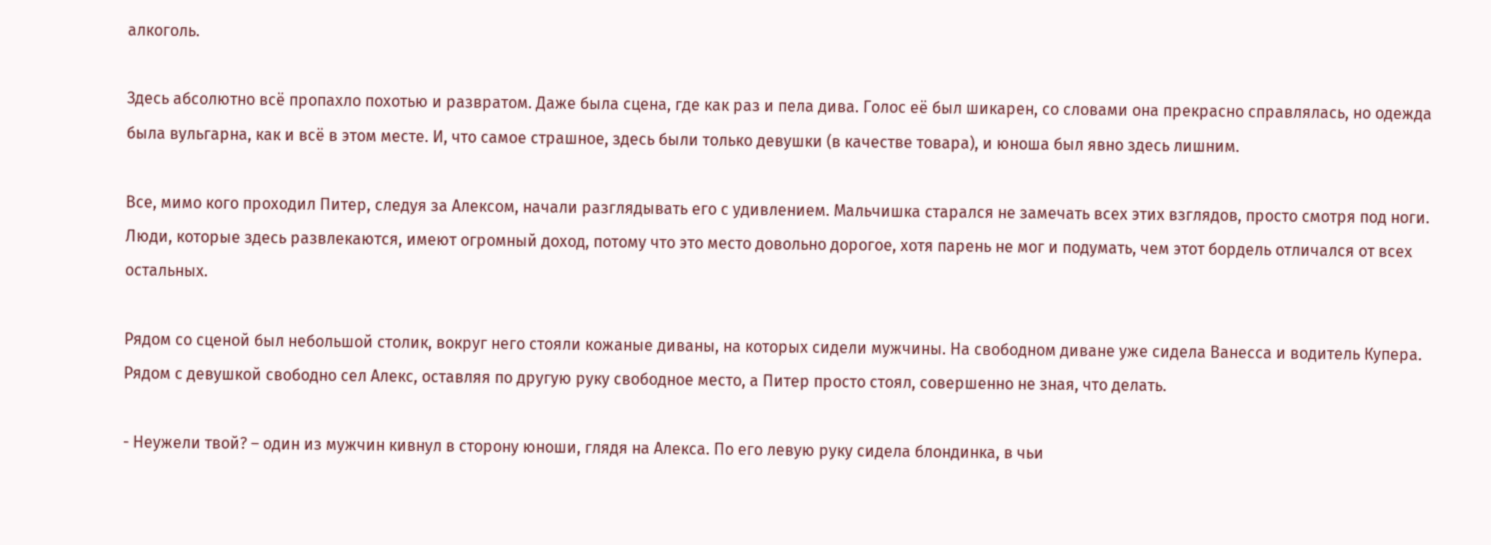алкоголь.

Здесь абсолютно всё пропахло похотью и развратом. Даже была сцена, где как раз и пела дива. Голос её был шикарен, со словами она прекрасно справлялась, но одежда была вульгарна, как и всё в этом месте. И, что самое страшное, здесь были только девушки (в качестве товара), и юноша был явно здесь лишним.

Все, мимо кого проходил Питер, следуя за Алексом, начали разглядывать его с удивлением. Мальчишка старался не замечать всех этих взглядов, просто смотря под ноги. Люди, которые здесь развлекаются, имеют огромный доход, потому что это место довольно дорогое, хотя парень не мог и подумать, чем этот бордель отличался от всех остальных.

Рядом со сценой был небольшой столик, вокруг него стояли кожаные диваны, на которых сидели мужчины. На свободном диване уже сидела Ванесса и водитель Купера. Рядом с девушкой свободно сел Алекс, оставляя по другую руку свободное место, а Питер просто стоял, совершенно не зная, что делать.

- Неужели твой? – один из мужчин кивнул в сторону юноши, глядя на Алекса. По его левую руку сидела блондинка, в чьи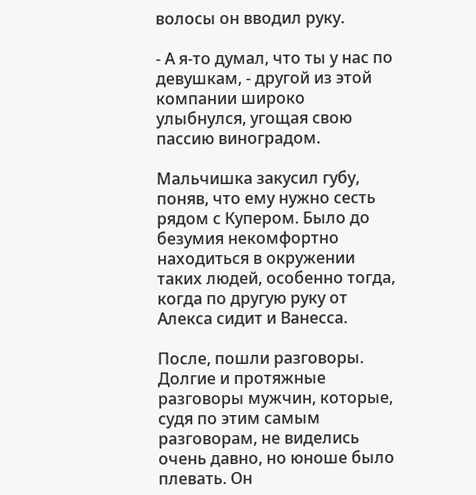волосы он вводил руку.

- А я-то думал, что ты у нас по девушкам, - другой из этой компании широко улыбнулся, угощая свою пассию виноградом.

Мальчишка закусил губу, поняв, что ему нужно сесть рядом с Купером. Было до безумия некомфортно находиться в окружении таких людей, особенно тогда, когда по другую руку от Алекса сидит и Ванесса.

После, пошли разговоры. Долгие и протяжные разговоры мужчин, которые, судя по этим самым разговорам, не виделись очень давно, но юноше было плевать. Он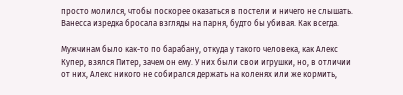просто молился, чтобы поскорее оказаться в постели и ничего не слышать. Ванесса изредка бросала взгляды на парня, будто бы убивая. Как всегда.

Мужчинам было как-то по барабану, откуда у такого человека, как Алекс Купер, взялся Питер, зачем он ему. У них были свои игрушки, но, в отличии от них, Алекс никого не собирался держать на коленях или же кормить,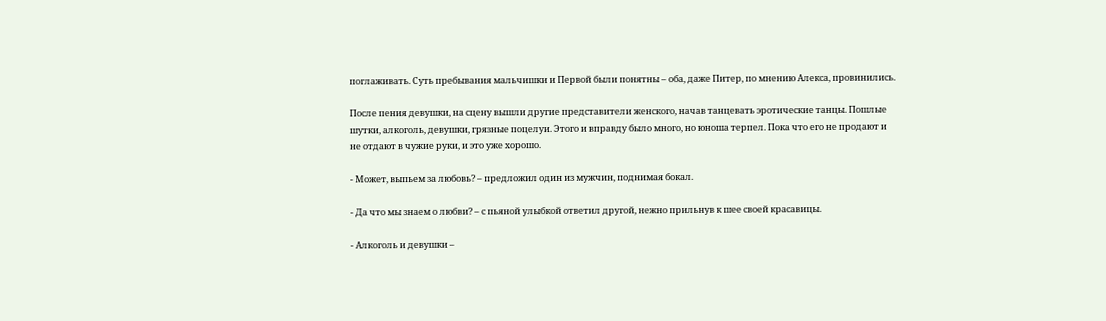поглаживать. Суть пребывания мальчишки и Первой были понятны – оба, даже Питер, по мнению Алекса, провинились.

После пения девушки, на сцену вышли другие представители женского, начав танцевать эротические танцы. Пошлые шутки, алкоголь, девушки, грязные поцелуи. Этого и вправду было много, но юноша терпел. Пока что его не продают и не отдают в чужие руки, и это уже хорошо.

- Может, выпьем за любовь? – предложил один из мужчин, поднимая бокал.

- Да что мы знаем о любви? – с пьяной улыбкой ответил другой, нежно прильнув к шее своей красавицы.

- Алкоголь и девушки –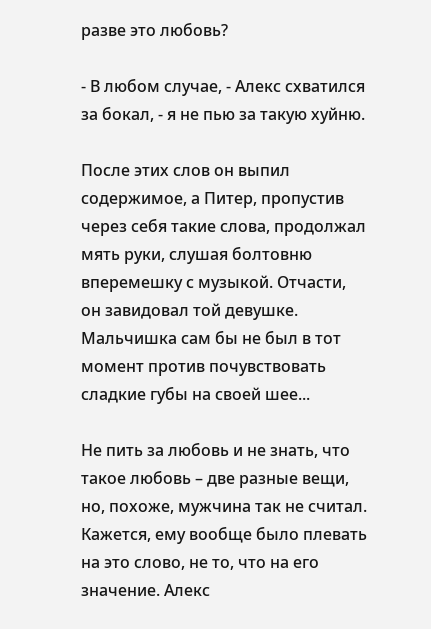разве это любовь?

- В любом случае, - Алекс схватился за бокал, - я не пью за такую хуйню.

После этих слов он выпил содержимое, а Питер, пропустив через себя такие слова, продолжал мять руки, слушая болтовню вперемешку с музыкой. Отчасти, он завидовал той девушке. Мальчишка сам бы не был в тот момент против почувствовать сладкие губы на своей шее...

Не пить за любовь и не знать, что такое любовь – две разные вещи, но, похоже, мужчина так не считал. Кажется, ему вообще было плевать на это слово, не то, что на его значение. Алекс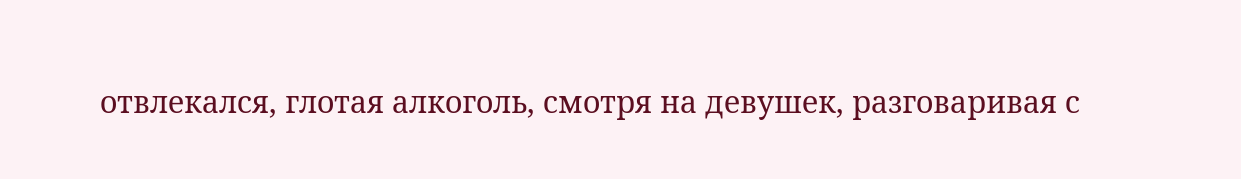отвлекался, глотая алкоголь, смотря на девушек, разговаривая с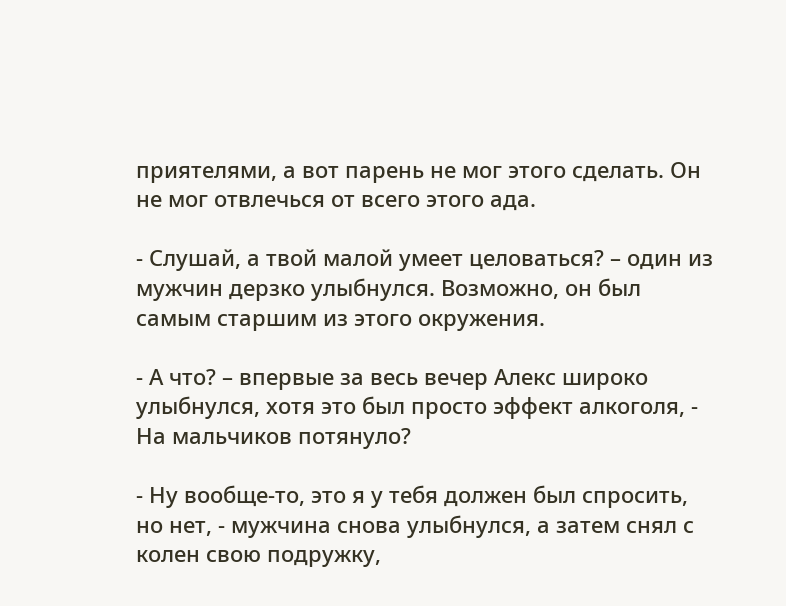приятелями, а вот парень не мог этого сделать. Он не мог отвлечься от всего этого ада.

- Слушай, а твой малой умеет целоваться? – один из мужчин дерзко улыбнулся. Возможно, он был самым старшим из этого окружения.

- А что? – впервые за весь вечер Алекс широко улыбнулся, хотя это был просто эффект алкоголя, - На мальчиков потянуло?

- Ну вообще-то, это я у тебя должен был спросить, но нет, - мужчина снова улыбнулся, а затем снял с колен свою подружку,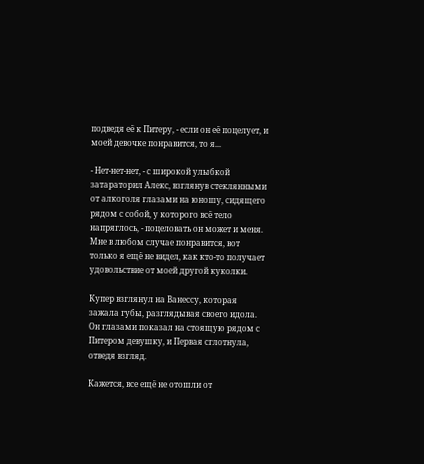подведя её к Питеру, - если он её поцелует, и моей девочке понравится, то я...

- Нет-нет-нет, - с широкой улыбкой затараторил Алекс, взглянув стеклянными от алкоголя глазами на юношу, сидящего рядом с собой, у которого всё тело напряглось, - поцеловать он может и меня. Мне в любом случае понравится, вот только я ещё не видел, как кто-то получает удовольствие от моей другой куколки.

Купер взглянул на Ванессу, которая зажала губы, разглядывая своего идола. Он глазами показал на стоящую рядом с Питером девушку, и Первая сглотнула, отведя взгляд.

Кажется, все ещё не отошли от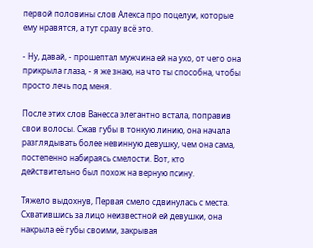первой половины слов Алекса про поцелуи, которые ему нравятся, а тут сразу всё это.

- Ну, давай, - прошептал мужчина ей на ухо, от чего она прикрыла глаза, - я же знаю, на что ты способна, чтобы просто лечь под меня.

После этих слов Ванесса элегантно встала, поправив свои волосы. Сжав губы в тонкую линию, она начала разглядывать более невинную девушку, чем она сама, постепенно набираясь смелости. Вот, кто действительно был похож на верную псину.

Тяжело выдохнув, Первая смело сдвинулась с места. Схватившись за лицо неизвестной ей девушки, она накрыла её губы своими, закрывая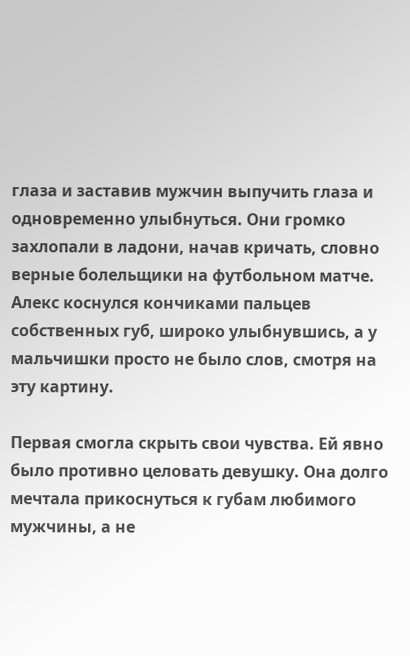глаза и заставив мужчин выпучить глаза и одновременно улыбнуться. Они громко захлопали в ладони, начав кричать, словно верные болельщики на футбольном матче. Алекс коснулся кончиками пальцев собственных губ, широко улыбнувшись, а у мальчишки просто не было слов, смотря на эту картину.

Первая смогла скрыть свои чувства. Ей явно было противно целовать девушку. Она долго мечтала прикоснуться к губам любимого мужчины, а не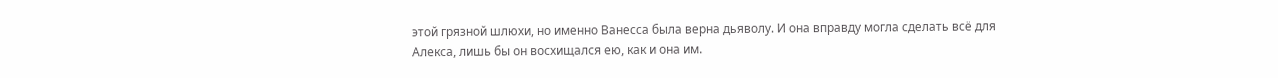этой грязной шлюхи, но именно Ванесса была верна дьяволу. И она вправду могла сделать всё для Алекса, лишь бы он восхищался ею, как и она им.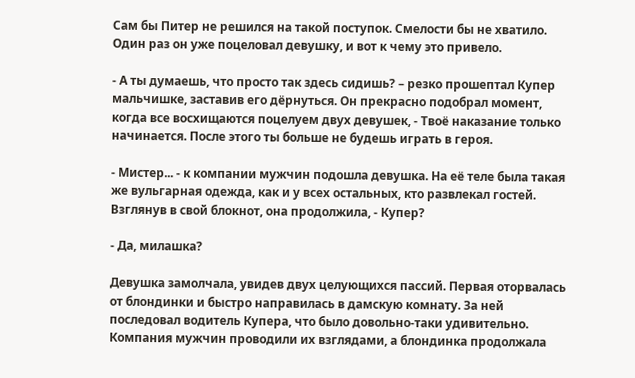Сам бы Питер не решился на такой поступок. Смелости бы не хватило. Один раз он уже поцеловал девушку, и вот к чему это привело.

- А ты думаешь, что просто так здесь сидишь? – резко прошептал Купер мальчишке, заставив его дёрнуться. Он прекрасно подобрал момент, когда все восхищаются поцелуем двух девушек, - Твоё наказание только начинается. После этого ты больше не будешь играть в героя.

- Мистер... - к компании мужчин подошла девушка. На её теле была такая же вульгарная одежда, как и у всех остальных, кто развлекал гостей. Взглянув в свой блокнот, она продолжила, - Купер?

- Да, милашка?

Девушка замолчала, увидев двух целующихся пассий. Первая оторвалась от блондинки и быстро направилась в дамскую комнату. За ней последовал водитель Купера, что было довольно-таки удивительно. Компания мужчин проводили их взглядами, а блондинка продолжала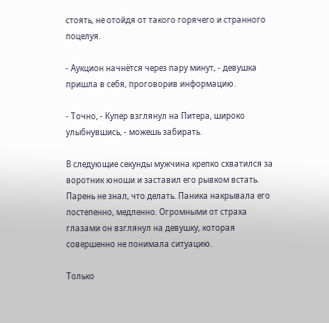стоять, не отойдя от такого горячего и странного поцелуя.

- Аукцион начнётся через пару минут, - девушка пришла в себя, проговорив информацию.

- Точно, - Купер взглянул на Питера, широко улыбнувшись, - можешь забирать.

В следующие секунды мужчина крепко схватился за воротник юноши и заставил его рывком встать. Парень не знал, что делать. Паника накрывала его постепенно, медленно. Огромными от страха глазами он взглянул на девушку, которая совершенно не понимала ситуацию.

Только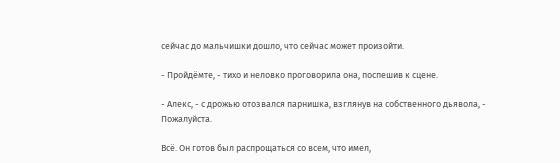сейчас до мальчишки дошло, что сейчас может произойти.

- Пройдёмте, - тихо и неловко проговорила она, поспешив к сцене.

- Алекс, - с дрожью отозвался парнишка, взглянув на собственного дьявола, - Пожалуйста.

Всё. Он готов был распрощаться со всем, что имел,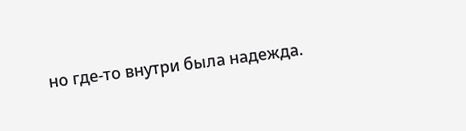но где-то внутри была надежда.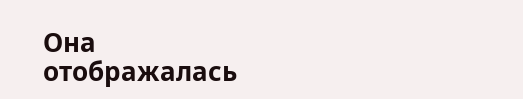Она отображалась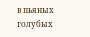в пьяных голубых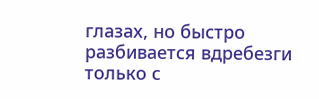глазах, но быстро разбивается вдребезги только с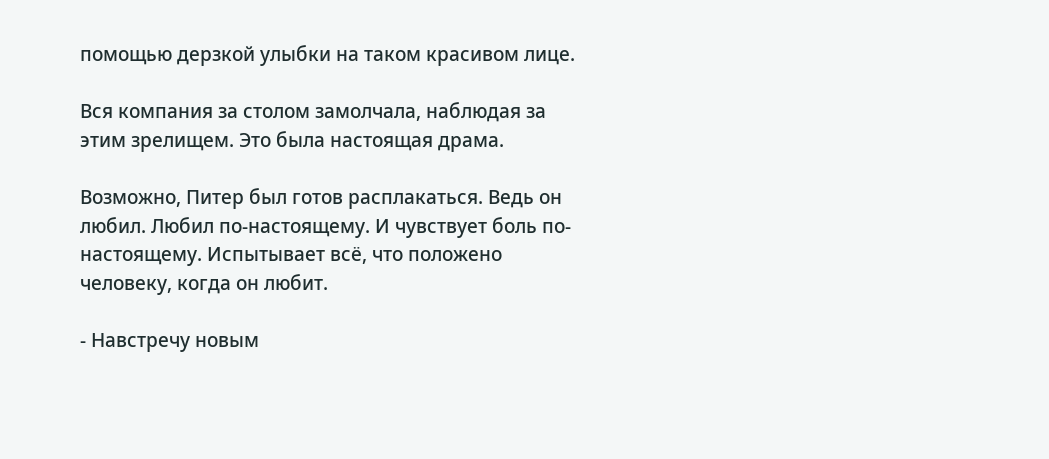помощью дерзкой улыбки на таком красивом лице.

Вся компания за столом замолчала, наблюдая за этим зрелищем. Это была настоящая драма.

Возможно, Питер был готов расплакаться. Ведь он любил. Любил по-настоящему. И чувствует боль по-настоящему. Испытывает всё, что положено человеку, когда он любит.

- Навстречу новым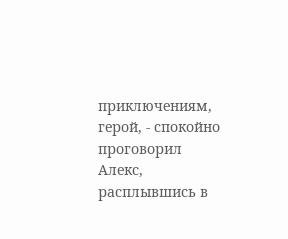приключениям, герой, - спокойно проговорил Алекс, расплывшись в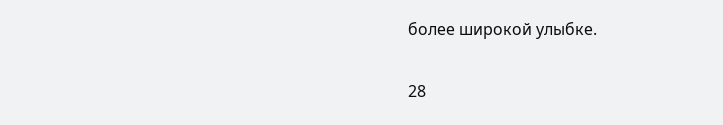более широкой улыбке.

28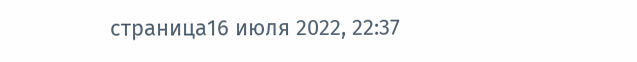страница16 июля 2022, 22:37